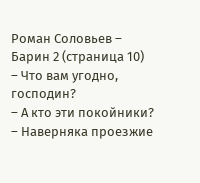Роман Соловьев – Барин 2 (страница 10)
– Что вам угодно, господин?
– А кто эти покойники?
– Наверняка проезжие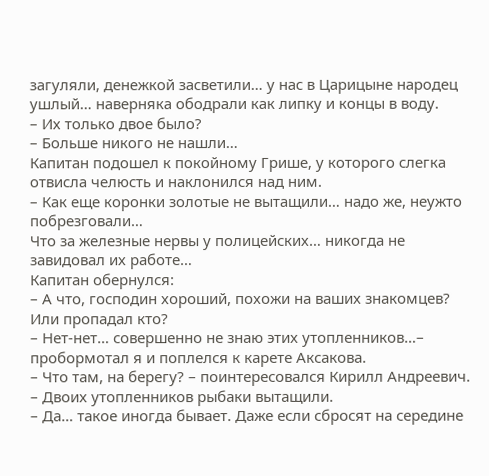загуляли, денежкой засветили… у нас в Царицыне народец ушлый… наверняка ободрали как липку и концы в воду.
– Их только двое было?
– Больше никого не нашли…
Капитан подошел к покойному Грише, у которого слегка отвисла челюсть и наклонился над ним.
– Как еще коронки золотые не вытащили… надо же, неужто побрезговали…
Что за железные нервы у полицейских… никогда не завидовал их работе…
Капитан обернулся:
– А что, господин хороший, похожи на ваших знакомцев? Или пропадал кто?
– Нет-нет… совершенно не знаю этих утопленников…– пробормотал я и поплелся к карете Аксакова.
– Что там, на берегу? – поинтересовался Кирилл Андреевич.
– Двоих утопленников рыбаки вытащили.
– Да… такое иногда бывает. Даже если сбросят на середине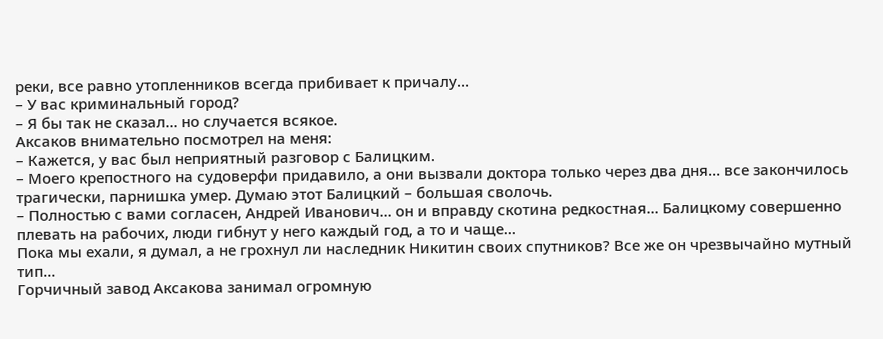реки, все равно утопленников всегда прибивает к причалу…
– У вас криминальный город?
– Я бы так не сказал… но случается всякое.
Аксаков внимательно посмотрел на меня:
– Кажется, у вас был неприятный разговор с Балицким.
– Моего крепостного на судоверфи придавило, а они вызвали доктора только через два дня… все закончилось трагически, парнишка умер. Думаю этот Балицкий – большая сволочь.
– Полностью с вами согласен, Андрей Иванович… он и вправду скотина редкостная… Балицкому совершенно плевать на рабочих, люди гибнут у него каждый год, а то и чаще…
Пока мы ехали, я думал, а не грохнул ли наследник Никитин своих спутников? Все же он чрезвычайно мутный тип…
Горчичный завод Аксакова занимал огромную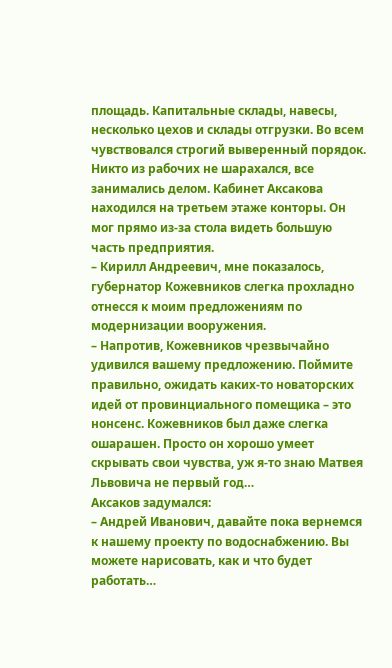площадь. Капитальные склады, навесы, несколько цехов и склады отгрузки. Во всем чувствовался строгий выверенный порядок. Никто из рабочих не шарахался, все занимались делом. Кабинет Аксакова находился на третьем этаже конторы. Он мог прямо из-за стола видеть большую часть предприятия.
– Кирилл Андреевич, мне показалось, губернатор Кожевников слегка прохладно отнесся к моим предложениям по модернизации вооружения.
– Напротив, Кожевников чрезвычайно удивился вашему предложению. Поймите правильно, ожидать каких-то новаторских идей от провинциального помещика – это нонсенс. Кожевников был даже слегка ошарашен. Просто он хорошо умеет скрывать свои чувства, уж я-то знаю Матвея Львовича не первый год…
Аксаков задумался:
– Андрей Иванович, давайте пока вернемся к нашему проекту по водоснабжению. Вы можете нарисовать, как и что будет работать…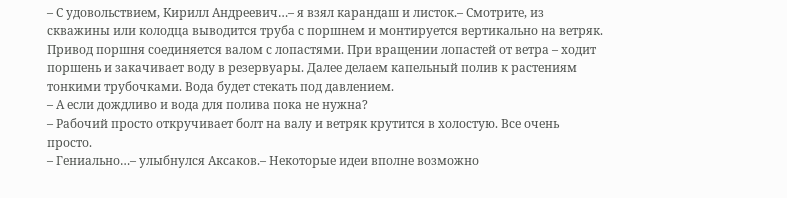– С удовольствием, Кирилл Андреевич…– я взял карандаш и листок.– Смотрите, из скважины или колодца выводится труба с поршнем и монтируется вертикально на ветряк. Привод поршня соединяется валом с лопастями. При вращении лопастей от ветра – ходит поршень и закачивает воду в резервуары. Далее делаем капельный полив к растениям тонкими трубочками. Вода будет стекать под давлением.
– А если дождливо и вода для полива пока не нужна?
– Рабочий просто откручивает болт на валу и ветряк крутится в холостую. Все очень просто.
– Гениально…– улыбнулся Аксаков.– Некоторые идеи вполне возможно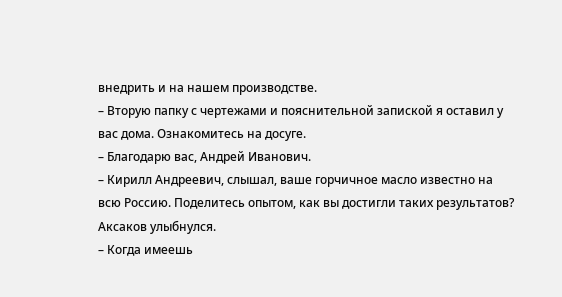внедрить и на нашем производстве.
– Вторую папку с чертежами и пояснительной запиской я оставил у вас дома. Ознакомитесь на досуге.
– Благодарю вас, Андрей Иванович.
– Кирилл Андреевич, слышал, ваше горчичное масло известно на всю Россию. Поделитесь опытом, как вы достигли таких результатов?
Аксаков улыбнулся.
– Когда имеешь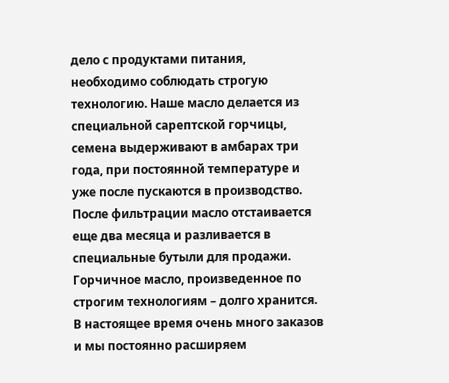дело с продуктами питания, необходимо соблюдать строгую технологию. Наше масло делается из специальной сарептской горчицы, семена выдерживают в амбарах три года, при постоянной температуре и уже после пускаются в производство. После фильтрации масло отстаивается еще два месяца и разливается в специальные бутыли для продажи. Горчичное масло, произведенное по строгим технологиям – долго хранится. В настоящее время очень много заказов и мы постоянно расширяем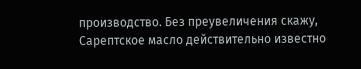производство. Без преувеличения скажу, Сарептское масло действительно известно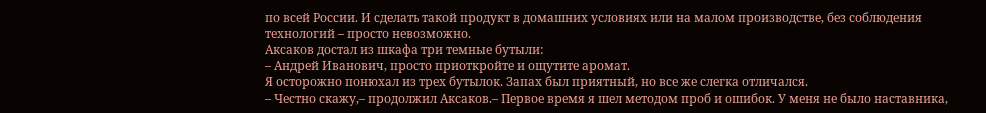по всей России. И сделать такой продукт в домашних условиях или на малом производстве, без соблюдения технологий – просто невозможно.
Аксаков достал из шкафа три темные бутыли:
– Андрей Иванович, просто приоткройте и ощутите аромат.
Я осторожно понюхал из трех бутылок. Запах был приятный, но все же слегка отличался.
– Честно скажу,– продолжил Аксаков.– Первое время я шел методом проб и ошибок. У меня не было наставника,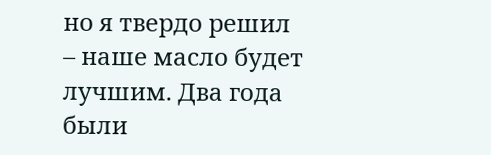но я твердо решил – наше масло будет лучшим. Два года были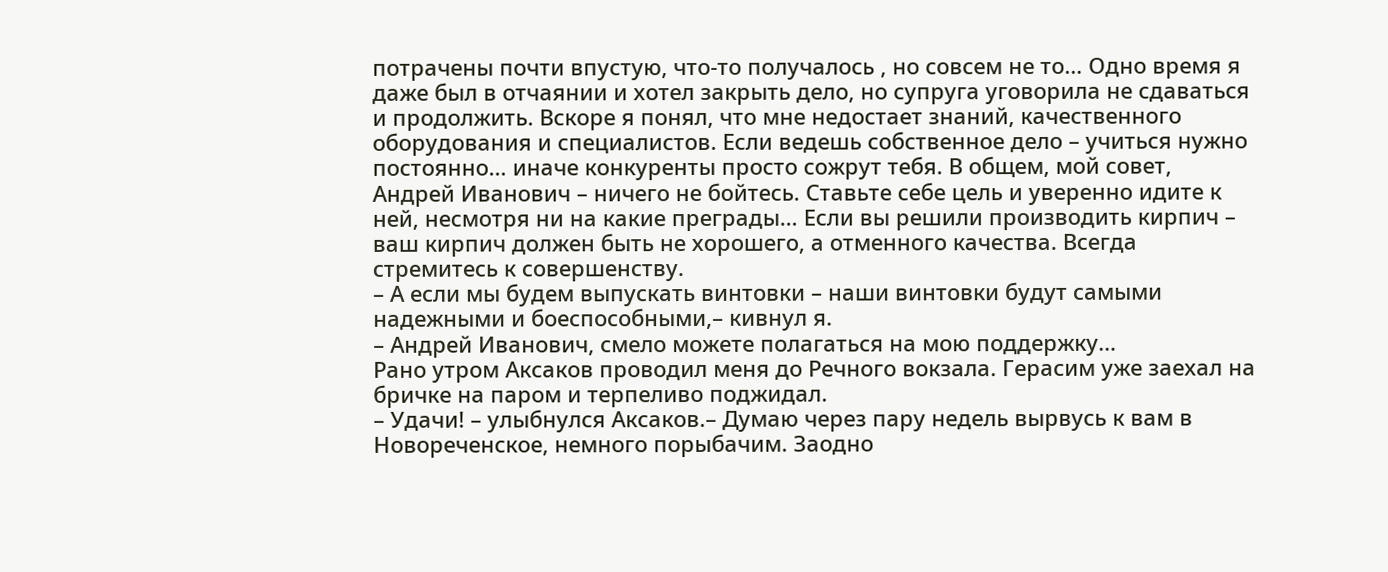потрачены почти впустую, что-то получалось , но совсем не то… Одно время я даже был в отчаянии и хотел закрыть дело, но супруга уговорила не сдаваться и продолжить. Вскоре я понял, что мне недостает знаний, качественного оборудования и специалистов. Если ведешь собственное дело – учиться нужно постоянно… иначе конкуренты просто сожрут тебя. В общем, мой совет, Андрей Иванович – ничего не бойтесь. Ставьте себе цель и уверенно идите к ней, несмотря ни на какие преграды… Если вы решили производить кирпич – ваш кирпич должен быть не хорошего, а отменного качества. Всегда стремитесь к совершенству.
– А если мы будем выпускать винтовки – наши винтовки будут самыми надежными и боеспособными,– кивнул я.
– Андрей Иванович, смело можете полагаться на мою поддержку…
Рано утром Аксаков проводил меня до Речного вокзала. Герасим уже заехал на бричке на паром и терпеливо поджидал.
– Удачи! – улыбнулся Аксаков.– Думаю через пару недель вырвусь к вам в Новореченское, немного порыбачим. Заодно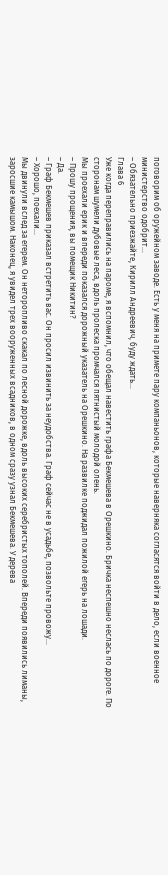поговорим об оружейном заводе. Есть у меня на примете пару компаньонов, которые наверняка согласятся войти в дело, если военное министерство одобрит…
– Обязательно приезжайте, Кирилл Андреевич, буду ждать…
Глава 6
Уже когда переправились на пароме, я вспомнил, что обещал навестить графа Бекмешева в Орешкино. Бричка неспешно неслась по дороге. По сторонам шумели дубовые леса, вдоль пролеска промчался пятнистый молодой олень.
Мы проехали ерик и впереди показался дорожный указатель на Орешкино. На развилке поджидал пожилой егерь на лошади.
– Прошу прощения, вы помещик Никитин?
– Да.
– Граф Бекмешев приказал встретить вас. Он просил извинить за неудобства. Граф сейчас не в усадьбе, позвольте провожу…
– Хорошо, поехали…
Мы двинули вслед за егерем. Он неторопливо скакал по лесной дорожке, вдоль высоких серебристых тополей. Впереди появились лиманы, заросшие камышом. Наконец, я увидел трех вооруженных всадников, в одном сразу узнал Бекмешева. У дерева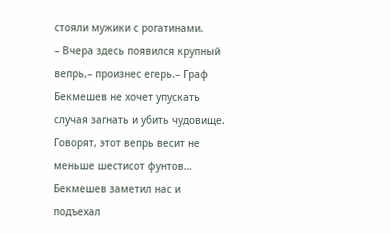стояли мужики с рогатинами.
– Вчера здесь появился крупный вепрь,– произнес егерь.– Граф Бекмешев не хочет упускать случая загнать и убить чудовище. Говорят, этот вепрь весит не меньше шестисот фунтов…
Бекмешев заметил нас и подъехал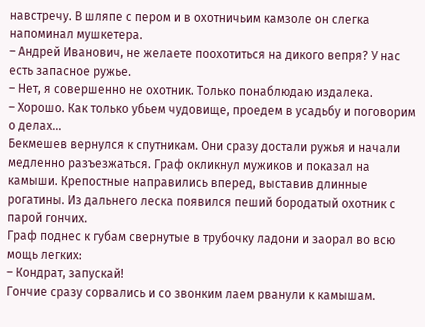навстречу. В шляпе с пером и в охотничьим камзоле он слегка напоминал мушкетера.
– Андрей Иванович, не желаете поохотиться на дикого вепря? У нас есть запасное ружье.
– Нет, я совершенно не охотник. Только понаблюдаю издалека.
– Хорошо. Как только убьем чудовище, проедем в усадьбу и поговорим о делах…
Бекмешев вернулся к спутникам. Они сразу достали ружья и начали медленно разъезжаться. Граф окликнул мужиков и показал на камыши. Крепостные направились вперед, выставив длинные рогатины. Из дальнего леска появился пеший бородатый охотник с парой гончих.
Граф поднес к губам свернутые в трубочку ладони и заорал во всю мощь легких:
– Кондрат, запускай!
Гончие сразу сорвались и со звонким лаем рванули к камышам.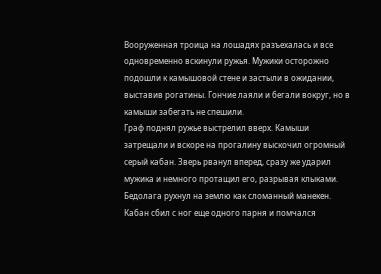Вооруженная троица на лошадях разъехалась и все одновременно вскинули ружья. Мужики осторожно подошли к камышовой стене и застыли в ожидании, выставив рогатины. Гончие лаяли и бегали вокруг, но в камыши забегать не спешили.
Граф поднял ружье выстрелил вверх. Камыши затрещали и вскоре на прогалину выскочил огромный серый кабан. Зверь рванул вперед, сразу же ударил мужика и немного протащил его, разрывая клыками. Бедолага рухнул на землю как сломанный манекен. Кабан сбил с ног еще одного парня и помчался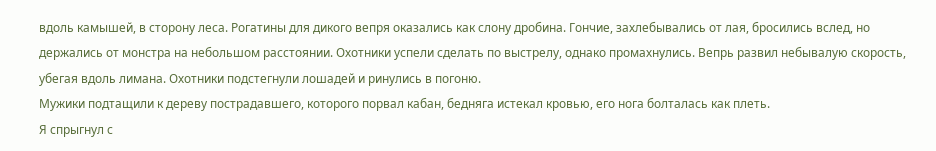вдоль камышей, в сторону леса. Рогатины для дикого вепря оказались как слону дробина. Гончие, захлебывались от лая, бросились вслед, но держались от монстра на небольшом расстоянии. Охотники успели сделать по выстрелу, однако промахнулись. Вепрь развил небывалую скорость, убегая вдоль лимана. Охотники подстегнули лошадей и ринулись в погоню.
Мужики подтащили к дереву пострадавшего, которого порвал кабан, бедняга истекал кровью, его нога болталась как плеть.
Я спрыгнул с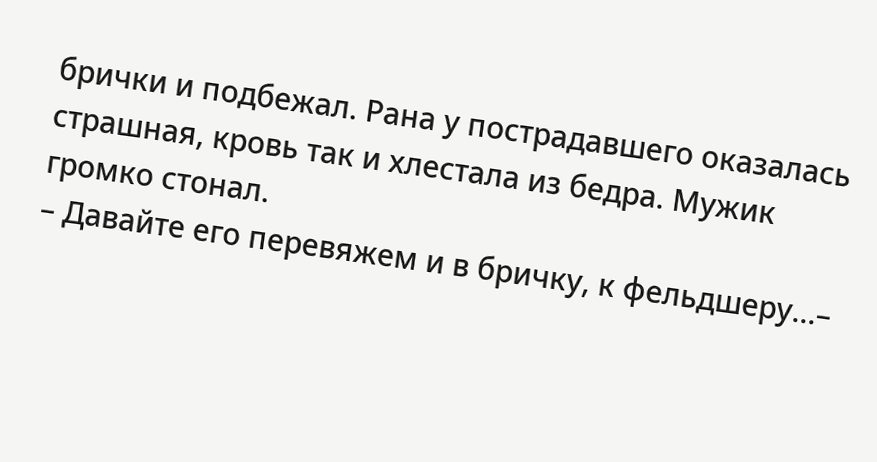брички и подбежал. Рана у пострадавшего оказалась страшная, кровь так и хлестала из бедра. Мужик громко стонал.
– Давайте его перевяжем и в бричку, к фельдшеру…–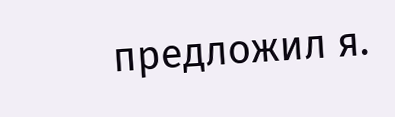предложил я.